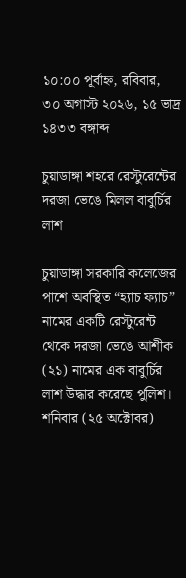১০:০০ পূর্বাহ্ন, রবিবার, ৩০ অগাস্ট ২০২৬, ১৫ ভাদ্র ১৪৩৩ বঙ্গাব্দ

চুয়াডাঙ্গা শহরে রেস্টুরেন্টের দরজা ভেঙে মিলল বাবুর্চির লাশ

চুয়াডাঙ্গা সরকারি কলেজের পাশে অবস্থিত “হ্যাচ ফ্যাচ” নামের একটি রেস্টুরেন্ট থেকে দরজা ভেঙে আশীক (২১) নামের এক বাবুর্চির লাশ উদ্ধার করেছে পুলিশ। শনিবার (২৫ অক্টোবর)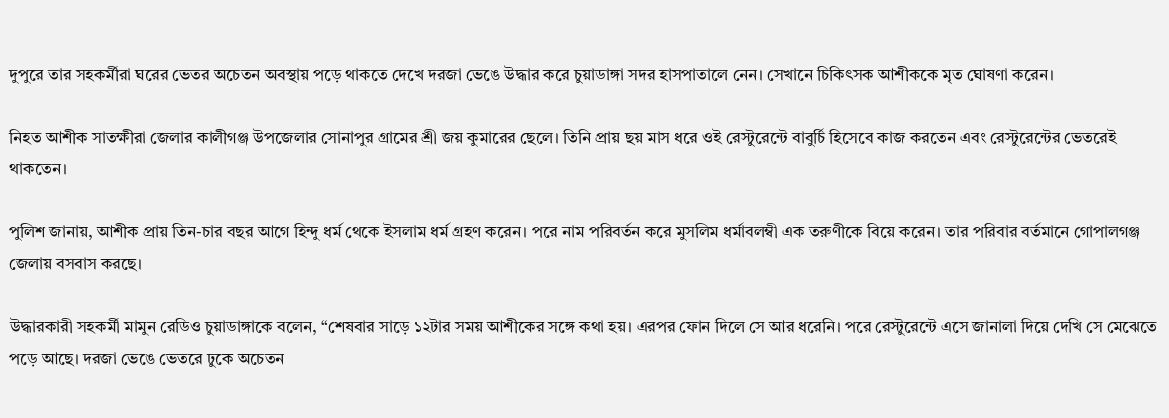দুপুরে তার সহকর্মীরা ঘরের ভেতর অচেতন অবস্থায় পড়ে থাকতে দেখে দরজা ভেঙে উদ্ধার করে চুয়াডাঙ্গা সদর হাসপাতালে নেন। সেখানে চিকিৎসক আশীককে মৃত ঘোষণা করেন।

নিহত আশীক সাতক্ষীরা জেলার কালীগঞ্জ উপজেলার সোনাপুর গ্রামের শ্রী জয় কুমারের ছেলে। তিনি প্রায় ছয় মাস ধরে ওই রেস্টুরেন্টে বাবুর্চি হিসেবে কাজ করতেন এবং রেস্টুরেন্টের ভেতরেই থাকতেন।

পুলিশ জানায়, আশীক প্রায় তিন-চার বছর আগে হিন্দু ধর্ম থেকে ইসলাম ধর্ম গ্রহণ করেন। পরে নাম পরিবর্তন করে মুসলিম ধর্মাবলম্বী এক তরুণীকে বিয়ে করেন। তার পরিবার বর্তমানে গোপালগঞ্জ জেলায় বসবাস করছে।

উদ্ধারকারী সহকর্মী মামুন রেডিও চুয়াডাঙ্গাকে বলেন, “শেষবার সাড়ে ১২টার সময় আশীকের সঙ্গে কথা হয়। এরপর ফোন দিলে সে আর ধরেনি। পরে রেস্টুরেন্টে এসে জানালা দিয়ে দেখি সে মেঝেতে পড়ে আছে। দরজা ভেঙে ভেতরে ঢুকে অচেতন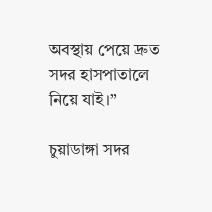অবস্থায় পেয়ে দ্রুত সদর হাসপাতালে নিয়ে যাই।”

চুয়াডাঙ্গা সদর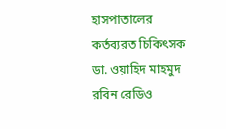হাসপাতালের কর্তব্যরত চিকিৎসক ডা. ওয়াহিদ মাহমুদ রবিন রেডিও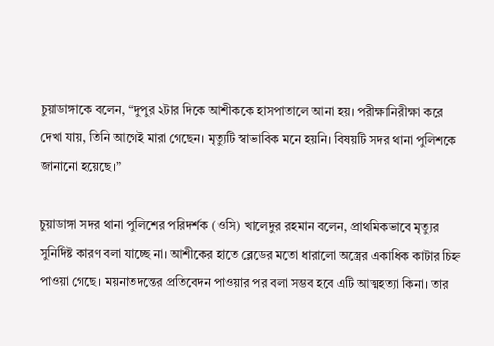চুয়াডাঙ্গাকে বলেন, “দুপুর ২টার দিকে আশীককে হাসপাতালে আনা হয়। পরীক্ষানিরীক্ষা করে দেখা যায়, তিনি আগেই মারা গেছেন। মৃত্যুটি স্বাভাবিক মনে হয়নি। বিষয়টি সদর থানা পুলিশকে জানানো হয়েছে।”

চুয়াডাঙ্গা সদর থানা পুলিশের পরিদর্শক (ওসি) খালেদুর রহমান বলেন, প্রাথমিকভাবে মৃত্যুর সুনির্দিষ্ট কারণ বলা যাচ্ছে না। আশীকের হাতে ব্লেডের মতো ধারালো অস্ত্রের একাধিক কাটার চিহ্ন পাওয়া গেছে। ময়নাতদন্তের প্রতিবেদন পাওয়ার পর বলা সম্ভব হবে এটি আত্মহত্যা কিনা। তার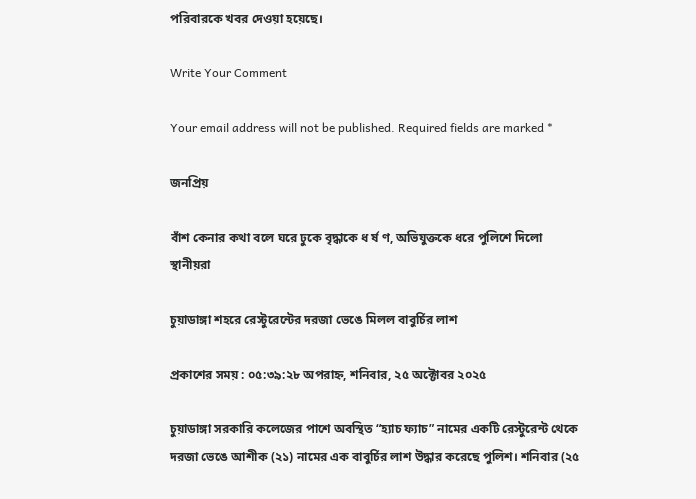পরিবারকে খবর দেওয়া হয়েছে।

Write Your Comment

Your email address will not be published. Required fields are marked *

জনপ্রিয়

বাঁশ কেনার কথা বলে ঘরে ঢুকে বৃদ্ধাকে ধ র্ষ ণ, অভিযুক্তকে ধরে পুলিশে দিলো স্থানীয়রা

চুয়াডাঙ্গা শহরে রেস্টুরেন্টের দরজা ভেঙে মিলল বাবুর্চির লাশ

প্রকাশের সময় : ০৫:৩৯:২৮ অপরাহ্ন, শনিবার, ২৫ অক্টোবর ২০২৫

চুয়াডাঙ্গা সরকারি কলেজের পাশে অবস্থিত “হ্যাচ ফ্যাচ” নামের একটি রেস্টুরেন্ট থেকে দরজা ভেঙে আশীক (২১) নামের এক বাবুর্চির লাশ উদ্ধার করেছে পুলিশ। শনিবার (২৫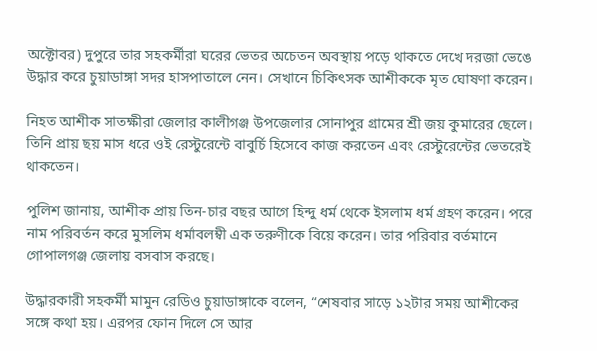অক্টোবর) দুপুরে তার সহকর্মীরা ঘরের ভেতর অচেতন অবস্থায় পড়ে থাকতে দেখে দরজা ভেঙে উদ্ধার করে চুয়াডাঙ্গা সদর হাসপাতালে নেন। সেখানে চিকিৎসক আশীককে মৃত ঘোষণা করেন।

নিহত আশীক সাতক্ষীরা জেলার কালীগঞ্জ উপজেলার সোনাপুর গ্রামের শ্রী জয় কুমারের ছেলে। তিনি প্রায় ছয় মাস ধরে ওই রেস্টুরেন্টে বাবুর্চি হিসেবে কাজ করতেন এবং রেস্টুরেন্টের ভেতরেই থাকতেন।

পুলিশ জানায়, আশীক প্রায় তিন-চার বছর আগে হিন্দু ধর্ম থেকে ইসলাম ধর্ম গ্রহণ করেন। পরে নাম পরিবর্তন করে মুসলিম ধর্মাবলম্বী এক তরুণীকে বিয়ে করেন। তার পরিবার বর্তমানে গোপালগঞ্জ জেলায় বসবাস করছে।

উদ্ধারকারী সহকর্মী মামুন রেডিও চুয়াডাঙ্গাকে বলেন, “শেষবার সাড়ে ১২টার সময় আশীকের সঙ্গে কথা হয়। এরপর ফোন দিলে সে আর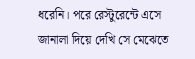ধরেনি। পরে রেস্টুরেন্টে এসে জানালা দিয়ে দেখি সে মেঝেতে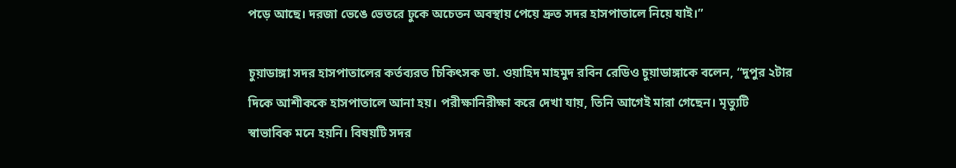পড়ে আছে। দরজা ভেঙে ভেতরে ঢুকে অচেতন অবস্থায় পেয়ে দ্রুত সদর হাসপাতালে নিয়ে যাই।”

চুয়াডাঙ্গা সদর হাসপাতালের কর্তব্যরত চিকিৎসক ডা. ওয়াহিদ মাহমুদ রবিন রেডিও চুয়াডাঙ্গাকে বলেন, “দুপুর ২টার দিকে আশীককে হাসপাতালে আনা হয়। পরীক্ষানিরীক্ষা করে দেখা যায়, তিনি আগেই মারা গেছেন। মৃত্যুটি স্বাভাবিক মনে হয়নি। বিষয়টি সদর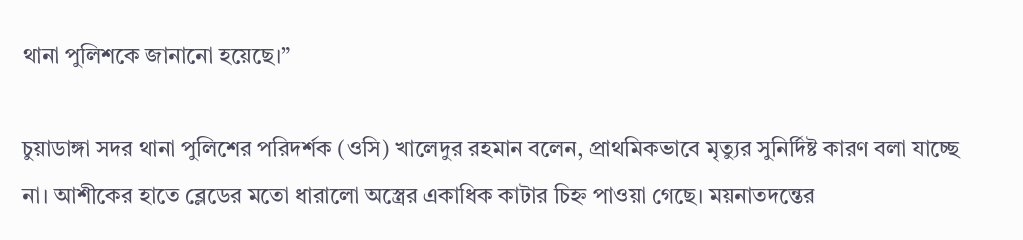থানা পুলিশকে জানানো হয়েছে।”

চুয়াডাঙ্গা সদর থানা পুলিশের পরিদর্শক (ওসি) খালেদুর রহমান বলেন, প্রাথমিকভাবে মৃত্যুর সুনির্দিষ্ট কারণ বলা যাচ্ছে না। আশীকের হাতে ব্লেডের মতো ধারালো অস্ত্রের একাধিক কাটার চিহ্ন পাওয়া গেছে। ময়নাতদন্তের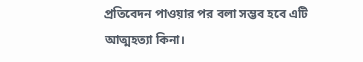প্রতিবেদন পাওয়ার পর বলা সম্ভব হবে এটি আত্মহত্যা কিনা।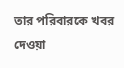তার পরিবারকে খবর দেওয়া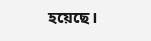হয়েছে।